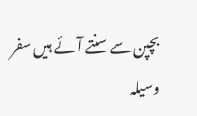بچپن سے سنتے آئے ہیں سفر وسیلہ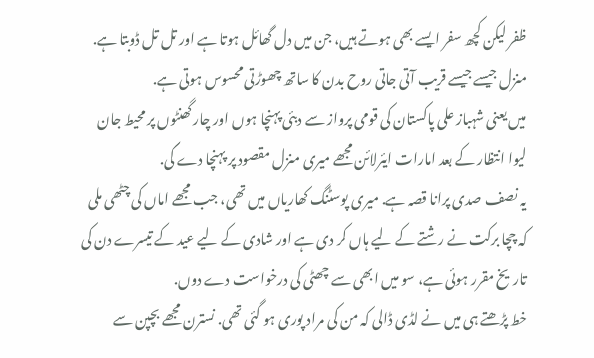ظفر لیکن کچھ سفر ایسے بھی ہوتے ہیں، جن میں دل گھائل ہوتا ہے اور تل تل ڈوبتا ہے. منزل جیسے جیسے قریب آتی جاتی روح بدن کا ساتھ چھوڑتی محسوس ہوتی ہے.
میں یعنی شہباز علی پاکستان کی قومی پرواز سے دبئی پہنچا ہوں اور چار گھنٹوں پر محیط جان لیوا انتظار کے بعد امارات ایئرلائن مجھے میری منزل مقصود پر پہنچا دے گی.
یہ نصف صدی پرانا قصہ ہے. میری پوسٹنگ کھاریاں میں تھی، جب مجھے اماں کی چٹھی ملی کہ چچا برکت نے رشتے کے لیے ہاں کر دی ہے اور شادی کے لیے عید کے تیسرے دن کی تاریخ مقرر ہوئی ہے، سو میں ابھی سے چھٹی کی درخواست دے دوں.
خط پڑھتے ہی میں نے لڈی ڈالی کہ من کی مراد پوری ہو گئی تھی. نسترن مجھے بچپن سے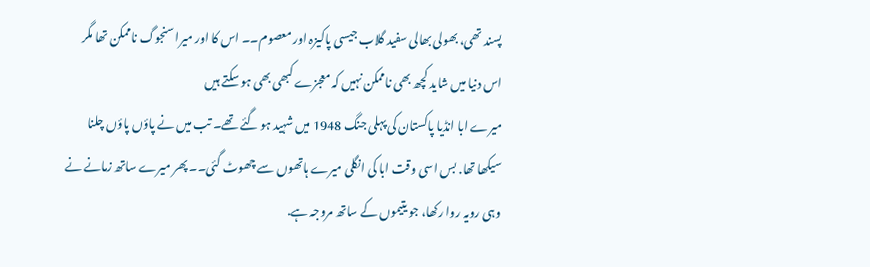پسند تھی، بھولی بھالی سفید گلاب جیسی پاکیزہ اور معصوم۔۔ اس کا اور میرا سنجوگ ناممکن تھا مگر اس دنیا میں شاید کچھ بھی ناممکن نہیں کہ معجزے کبھی بھی ہو سکتے ہیں
میرے ابا انڈیا پاکستان کی پہلی جنگ 1948 میں شہید ہو گئے تھے۔ تب میں نے پاؤں پاؤں چلنا سیکھا تھا. بس اسی وقت ابا کی انگلی میرے ہاتھوں سے چھوٹ گئی۔۔ پھر میرے ساتھ زمانے نے وہی رویہ روا رکھا، جو یتیموں کے ساتھ مروجہ ہے.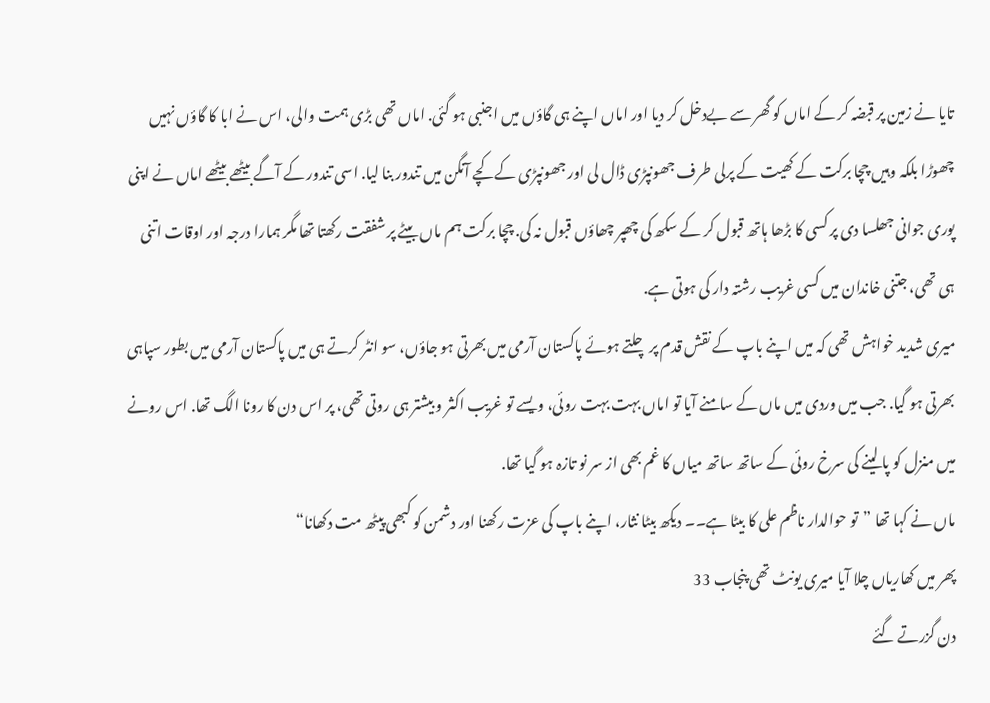تایا نے زمین پر قبضہ کر کے اماں کو گھر سے بےدخل کر دیا اور اماں اپنے ہی گاؤں میں اجنبی ہو گئی. اماں تھی بڑی ہمت والی، اس نے ابا کا گاؤں نہیں چھوڑا بلکہ وہیں چچا برکت کے کھیت کے پرلی طرف جھونپڑی ڈال لی اور جھونپڑی کے کچے آنگن میں تندور بنا لیا. اسی تندور کے آگے بیٹھے بیٹھے اماں نے اپنی پوری جوانی جھلسا دی پر کسی کا بڑھا ہاتھ قبول کر کے سکھ کی چھپر چھاؤں قبول نہ کی. چچا برکت ہم ماں بیٹے پر شفقت رکھتا تھا مگر ہمارا درجہ اور اوقات اتنی ہی تھی، جتنی خاندان میں کسی غریب رشتہ دار کی ہوتی ہے.
میری شدید خواہش تھی کہ میں اپنے باپ کے نقش قدم پر چلتے ہوئے پاکستان آرمی میں بھرتی ہو جاؤں، سو انٹر کرتے ہی میں پاکستان آرمی میں بطور سپاہی بھرتی ہو گیا. جب میں وردی میں ماں کے سامنے آیا تو اماں بہت بہت روئی، ویسے تو غریب اکثر و بیشتر ہی روتی تھی، پر اس دن کا رونا الگ تھا. اس رونے میں منزل کو پا لینے کی سرخ روئی کے ساتھ ساتھ میاں کا غم بھی از سر نو تازہ ہو گیا تھا.
ماں نے کہا تھا ”تو حوالدار ناظم علی کا بیٹا ہے۔۔ دیکھ بیٹا نثار، اپنے باپ کی عزت رکھنا اور دشمن کو کبھی پیٹھ مت دکھانا“
پھر میں کھاریاں چلا آیا میری یونٹ تھی پنجاب 33
دن گزرتے گئے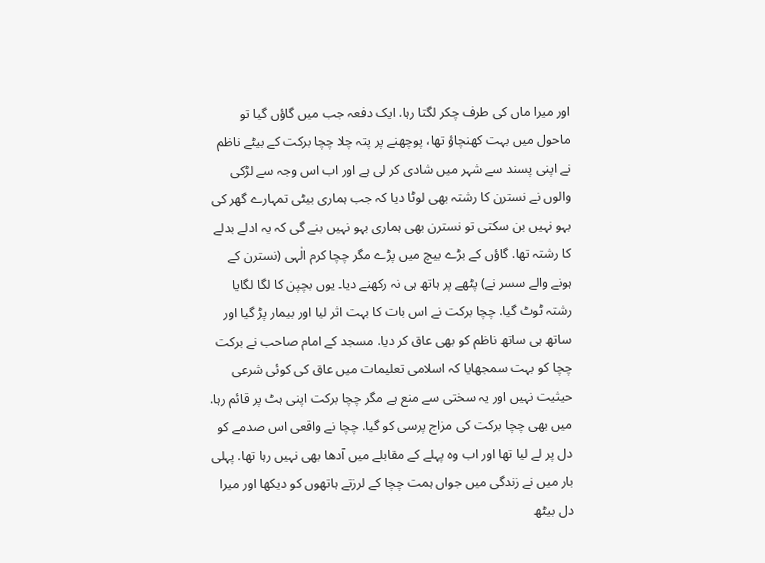اور میرا ماں کی طرف چکر لگتا رہا. ایک دفعہ جب میں گاؤں گیا تو ماحول میں بہت کھنچاؤ تھا، پوچھنے پر پتہ چلا چچا برکت کے بیٹے ناظم نے اپنی پسند سے شہر میں شادی کر لی ہے اور اب اس وجہ سے لڑکی والوں نے نسترن کا رشتہ بھی لوٹا دیا کہ جب ہماری بیٹی تمہارے گھر کی بہو نہیں بن سکتی تو نسترن بھی ہماری بہو نہیں بنے گی کہ یہ ادلے بدلے کا رشتہ تھا. گاؤں کے بڑے بیچ میں پڑے مگر چچا کرم الٰہی (نسترن کے ہونے والے سسر نے) پٹھے پر ہاتھ ہی نہ رکھنے دیا۔ یوں بچپن کا لگا لگایا رشتہ ٹوٹ گیا. چچا برکت نے اس بات کا بہت اثر لیا اور بیمار پڑ گیا اور ساتھ ہی ساتھ ناظم کو بھی عاق کر دیا. مسجد کے امام صاحب نے برکت چچا کو بہت سمجھایا کہ اسلامی تعلیمات میں عاق کی کوئی شرعی حیثیت نہیں اور یہ سختی سے منع ہے مگر چچا برکت اپنی ہٹ پر قائم رہا.
میں بھی چچا برکت کی مزاج پرسی کو گیا. چچا نے واقعی اس صدمے کو دل پر لے لیا تھا اور اب وہ پہلے کے مقابلے میں آدھا بھی نہیں رہا تھا. پہلی بار میں نے زندگی میں جواں ہمت چچا کے لرزتے ہاتھوں کو دیکھا اور میرا دل بیٹھ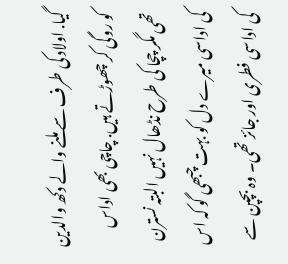گیا. اولاد کی طرف سے ملنے والے دکھ والدین کو روگی کر چھوڑتے ہیں. چاچی بھی اداس تھی مگر چچا کی طرح نڈھال نہیں البتہ نسترن کی اداسی میرے دل کو بہت چبھی گو کہ اس کی اداسی فطری اور جائز تھی۔ وہ بچپن سے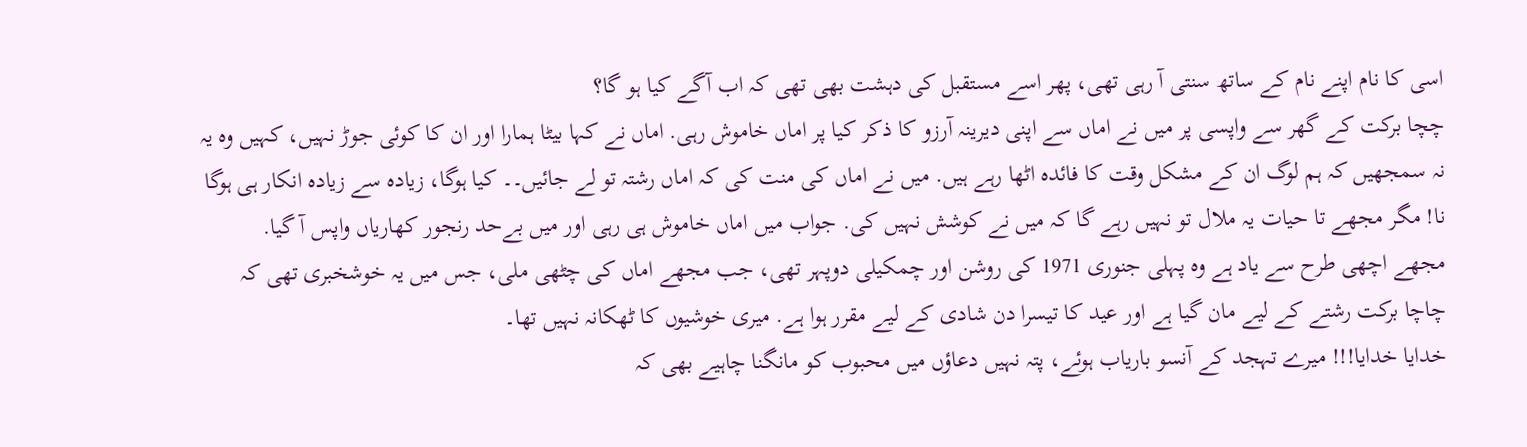اسی کا نام اپنے نام کے ساتھ سنتی آ رہی تھی، پھر اسے مستقبل کی دہشت بھی تھی کہ اب آگے کیا ہو گا؟
چچا برکت کے گھر سے واپسی پر میں نے اماں سے اپنی دیرینہ آرزو کا ذکر کیا پر اماں خاموش رہی. اماں نے کہا بیٹا ہمارا اور ان کا کوئی جوڑ نہیں، کہیں وہ یہ نہ سمجھیں کہ ہم لوگ ان کے مشکل وقت کا فائدہ اٹھا رہے ہیں. میں نے اماں کی منت کی کہ اماں رشتہ تو لے جائیں۔۔ کیا ہوگا، زیادہ سے زیادہ انکار ہی ہوگا نا! مگر مجھے تا حیات یہ ملال تو نہیں رہے گا کہ میں نے کوشش نہیں کی. جواب میں اماں خاموش ہی رہی اور میں بےحد رنجور کھاریاں واپس آ گیا.
مجھے اچھی طرح سے یاد ہے وہ پہلی جنوری 1971 کی روشن اور چمکیلی دوپہر تھی، جب مجھے اماں کی چٹھی ملی، جس میں یہ خوشخبری تھی کہ چاچا برکت رشتے کے لیے مان گیا ہے اور عید کا تیسرا دن شادی کے لیے مقرر ہوا ہے. میری خوشیوں کا ٹھکانہ نہیں تھا۔
خدایا خدایا!!! میرے تہجد کے آنسو باریاب ہوئے، پتہ نہیں دعاؤں میں محبوب کو مانگنا چاہیے بھی کہ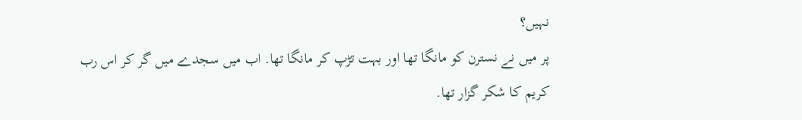نہیں؟
پر میں نے نسترن کو مانگا تھا اور بہت تڑپ کر مانگا تھا. اب میں سجدے میں گر کر اس رب کریم کا شکر گزار تھا.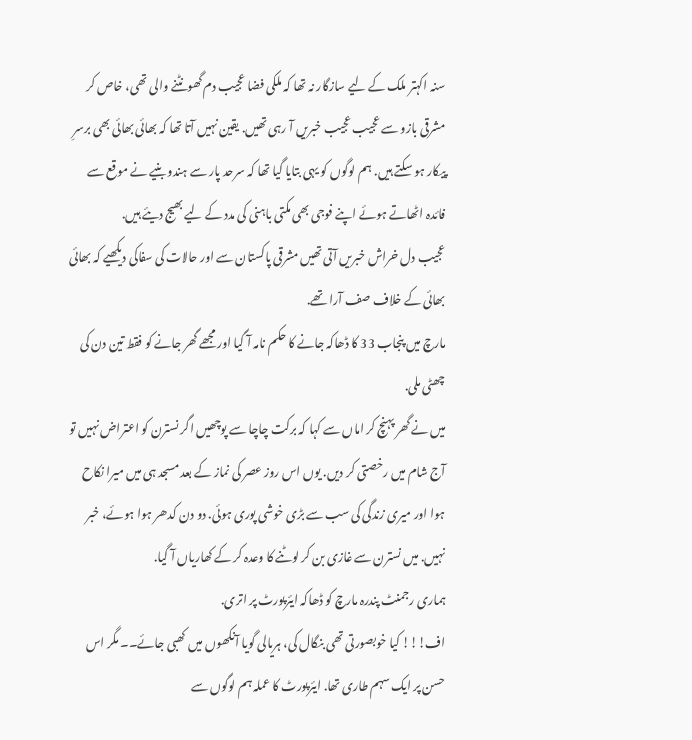سنہ اکہتر ملک کے لیے سازگار نہ تھا کہ ملکی فضا عجیب دم گھونٹنے والی تھی، خاص کر مشرقی بازو سے عجیب عجیب خبریں آ رہی تھیں. یقین نہیں آتا تھا کہ بھائی بھائی بھی برسرِ پیکار ہو سکتے ہیں. ہم لوگوں کو یہی بتایا گیا تھا کہ سرحد پار سے ہندو بنیے نے موقع سے فائدہ اٹھاتے ہوئے اپنے فوجی بھی مکتی باہنی کی مدد کے لیے بھیج دیئے ہیں.
عجیب دل خراش خبریں آتی تھیں مشرقی پاکستان سے اور حالات کی سفاکی دیکھیے کہ بھائی بھائی کے خلاف صف آرا تھے.
مارچ میں پنجاب 33 کا ڈھاکہ جانے کا حکم نامہ آ گیا اور مجھے گھر جانے کو فقط تین دن کی چھٹی ملی.
میں نے گھر پہنچ کر اماں سے کہا کہ برکت چاچا سے پوچھیں اگر نسترن کو اعتراض نہیں تو آج شام میں رخصتی کر دیں. یوں اس روز عصر کی نماز کے بعد مسجد ہی میں میرا نکاح ہوا اور میری زندگی کی سب سے بڑی خوشی پوری ہوئی. دو دن کدھر ہوا ہوئے، خبر نہیں. میں نسترن سے غازی بن کر لوٹنے کا وعدہ کر کے کھاریاں آ گیا.
ہماری رجمنٹ پندرہ مارچ کو ڈھاکہ ایئرپورٹ پر اتری.
اف!!! کیا خوبصورتی تھی بنگال کی، ہریالی گویا آنکھوں میں کھبی جائے۔۔ مگر اس حسن پر ایک سہم طاری تھا. ایئرپورٹ کا عملہ ہم لوگوں سے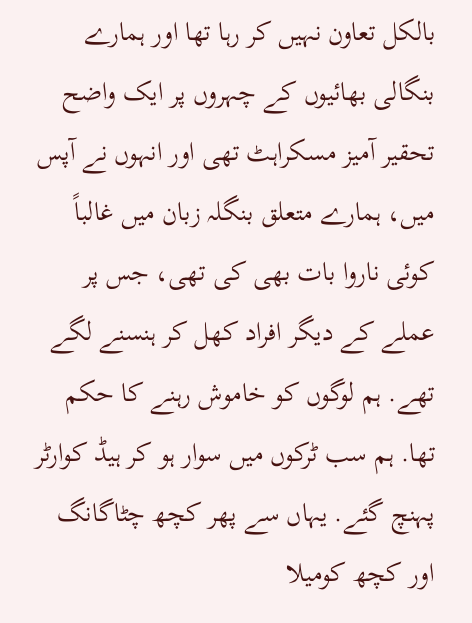بالکل تعاون نہیں کر رہا تھا اور ہمارے بنگالی بھائیوں کے چہروں پر ایک واضح تحقیر آمیز مسکراہٹ تھی اور انہوں نے آپس میں، ہمارے متعلق بنگلہ زبان میں غالباً کوئی ناروا بات بھی کی تھی، جس پر عملے کے دیگر افراد کھل کر ہنسنے لگے تھے. ہم لوگوں کو خاموش رہنے کا حکم تھا. ہم سب ٹرکوں میں سوار ہو کر ہیڈ کوارٹر پہنچ گئے. یہاں سے پھر کچھ چٹاگانگ اور کچھ کومیلا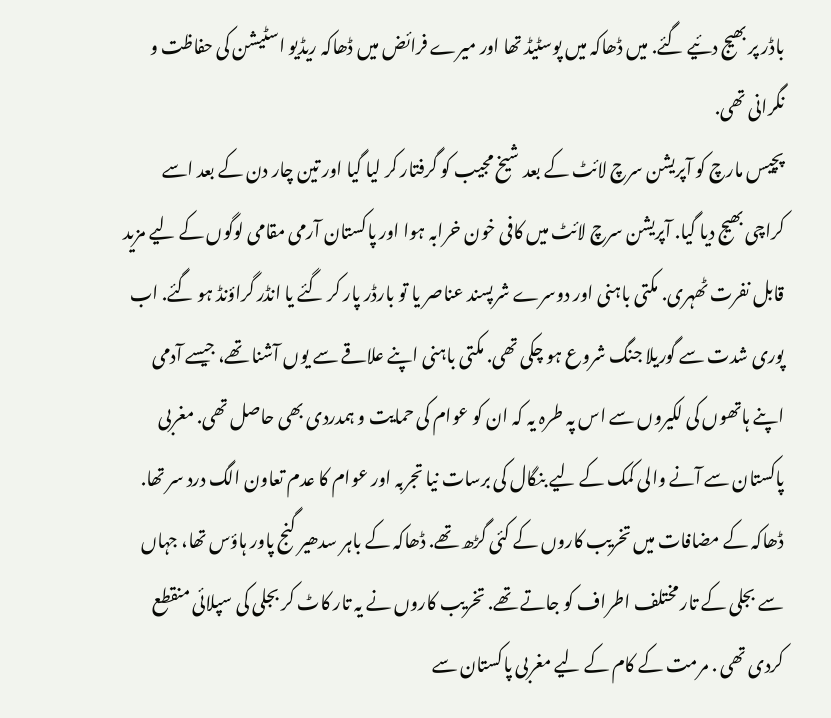باڈر پر بھیج دئیے گئے. میں ڈھاکہ میں پوسٹیڈ تھا اور میرے فرائض میں ڈھاکہ ریڈیو اسٹیشن کی حفاظت و نگرانی تھی.
پچیس مارچ کو آپریشن سرچ لائٹ کے بعد شیخ مجیب کو گرفتار کر لیا گیا اور تین چار دن کے بعد اسے کراچی بھیج دیا گیا. آپریشن سرچ لائٹ میں کافی خون خرابہ ہوا اور پاکستان آرمی مقامی لوگوں کے لیے مزید قابل نفرت ٹھہری. مکتی باہنی اور دوسرے شرپسند عناصر یا تو بارڈر پار کر گئے یا انڈر گراؤنڈ ہو گئے. اب پوری شدت سے گوریلا جنگ شروع ہو چکی تھی. مکتی باہنی اپنے علاقے سے یوں آشنا تھے، جیسے آدمی اپنے ہاتھوں کی لکیروں سے اس پہ طرہ یہ کہ ان کو عوام کی حمایت و ہمدردی بھی حاصل تھی. مغربی پاکستان سے آنے والی کمک کے لیے بنگال کی برسات نیا تجربہ اور عوام کا عدم تعاون الگ درد سر تھا.
ڈھاکہ کے مضافات میں تخریب کاروں کے کئی گڑھ تھے. ڈھاکہ کے باہر سدھیر گنج پاور ہاؤس تھا، جہاں سے بجلی کے تار مختلف اطراف کو جاتے تھے. تخریب کاروں نے یہ تار کاٹ کر بجلی کی سپلائی منقطع کردی تھی . مرمت کے کام کے لیے مغربی پاکستان سے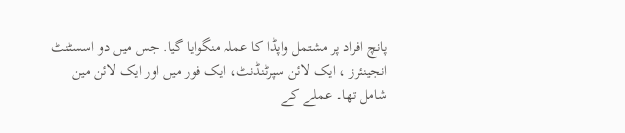پانچ افراد پر مشتمل واپڈا کا عملہ منگوایا گیا. جس میں دو اسسٹنٹ انجینئرز ، ایک لائن سپرٹنڈنٹ، ایک فور میں اور ایک لائن مین شامل تھا۔ عملے کے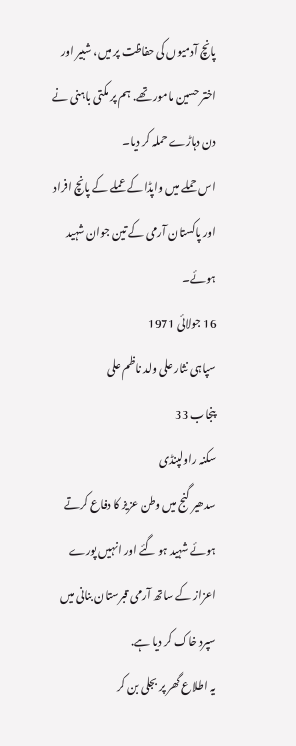پانچ آدمیوں کی حفاظت پر میں، شبیر اور اختر حسین مامور تھے. ہم پر مکتی باہنی نے دن دہاڑے حملہ کر دیا۔
اس حملے میں واپڈا کے عملے کے پانچ افراد اور پاکستان آرمی کے تین جوان شہید ہوئے۔
16 جولائی 1971
سپاہی نثار علی ولد ناظم علی
پنجاب 33
سکنہ راولپنڈی
سدھیر گنج میں وطن عزیز کا دفاع کرتے ہوئے شہید ہو گئے اور انہیں پورے اعزاز کے ساتھ آرمی قبرستان بنانی میں سپرد خاک کر دیا ہے.
یہ اطلاع گھر پر بجلی بن کر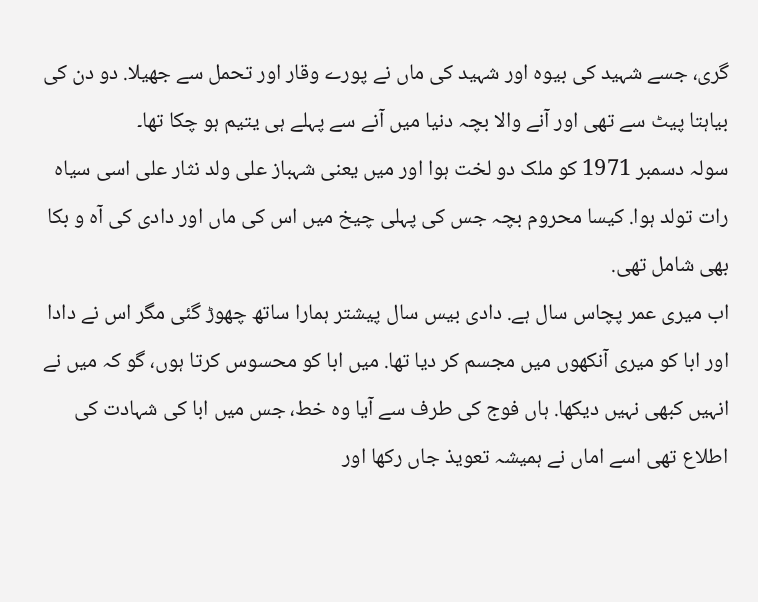گری، جسے شہید کی بیوہ اور شہید کی ماں نے پورے وقار اور تحمل سے جھیلا. دو دن کی بیاہتا پیٹ سے تھی اور آنے والا بچہ دنیا میں آنے سے پہلے ہی یتیم ہو چکا تھا۔
سولہ دسمبر 1971 کو ملک دو لخت ہوا اور میں یعنی شہباز علی ولد نثار علی اسی سیاہ رات تولد ہوا. کیسا محروم بچہ جس کی پہلی چیخ میں اس کی ماں اور دادی کی آہ و بکا بھی شامل تھی.
اب میری عمر پچاس سال ہے. دادی بیس سال پیشتر ہمارا ساتھ چھوڑ گئی مگر اس نے دادا اور ابا کو میری آنکھوں میں مجسم کر دیا تھا. میں ابا کو محسوس کرتا ہوں، گو کہ میں نے انہیں کبھی نہیں دیکھا. ہاں فوج کی طرف سے آیا وہ خط، جس میں ابا کی شہادت کی اطلاع تھی اسے اماں نے ہمیشہ تعویذ جاں رکھا اور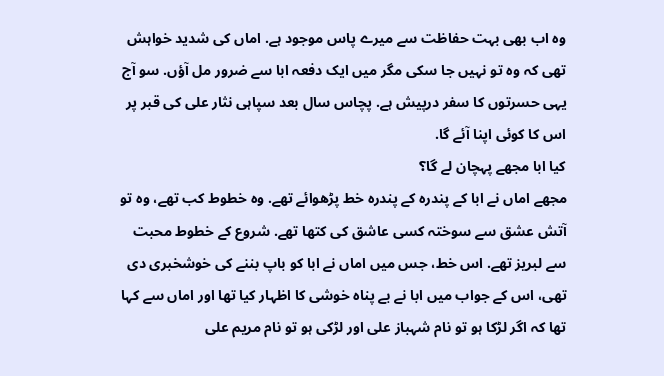وہ اب بھی بہت حفاظت سے میرے پاس موجود ہے. اماں کی شدید خواہش تھی کہ وہ تو نہیں جا سکی مگر میں ایک دفعہ ابا سے ضرور مل آؤں. سو آج یہی حسرتوں کا سفر درپیش ہے. پچاس سال بعد سپاہی نثار علی کی قبر پر اس کا کوئی اپنا آئے گا.
کیا ابا مجھے پہچان لے گا؟
مجھے اماں نے ابا کے پندرہ کے پندرہ خط پڑھوائے تھے. وہ خطوط کب تھے، وہ تو آتش عشق سے سوختہ کسی عاشق کی کتھا تھے. شروع کے خطوط محبت سے لبریز تھے. اس خط، جس میں اماں نے ابا کو باپ بننے کی خوشخبری دی تھی، اس کے جواب میں ابا نے بے پناہ خوشی کا اظہار کیا تھا اور اماں سے کہا تھا کہ اگر لڑکا ہو تو نام شہباز علی اور لڑکی ہو تو نام مریم علی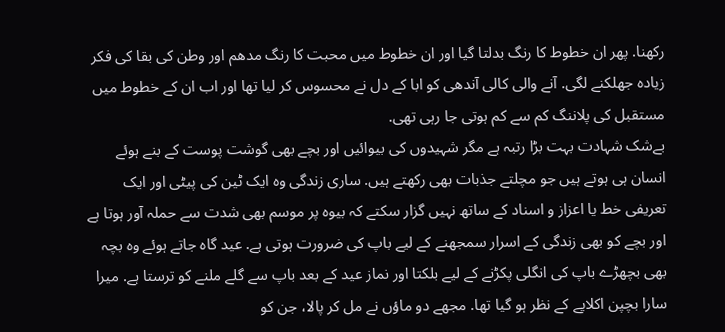رکھنا. پھر ان خطوط کا رنگ بدلتا گیا اور ان خطوط میں محبت کا رنگ مدھم اور وطن کی بقا کی فکر زیادہ جھلکنے لگی. آنے والی کالی آندھی کو ابا کے دل نے محسوس کر لیا تھا اور اب ان کے خطوط میں مستقبل کی پلاننگ کم سے کم ہوتی جا رہی تھی.
بےشک شہادت بہت بڑا رتبہ ہے مگر شہیدوں کی بیوائیں اور بچے بھی گوشت پوست کے بنے ہوئے انسان ہی ہوتے ہیں جو مچلتے جذبات بھی رکھتے ہیں. ساری زندگی وہ ایک ٹین کی پیٹی اور ایک تعریفی خط یا اعزاز و اسناد کے ساتھ نہیں گزار سکتے کہ بیوہ پر موسم بھی شدت سے حملہ آور ہوتا ہے اور بچے کو بھی زندگی کے اسرار سمجھنے کے لیے باپ کی ضرورت ہوتی ہے. عید گاہ جاتے ہوئے وہ بچہ بھی بچھڑے باپ کی انگلی پکڑنے کے لیے بلکتا اور نماز عید کے بعد باپ سے گلے ملنے کو ترستا ہے. میرا سارا بچپن اکلاپے کے نظر ہو گیا تھا. مجھے دو ماؤں نے مل کر پالا، جن کو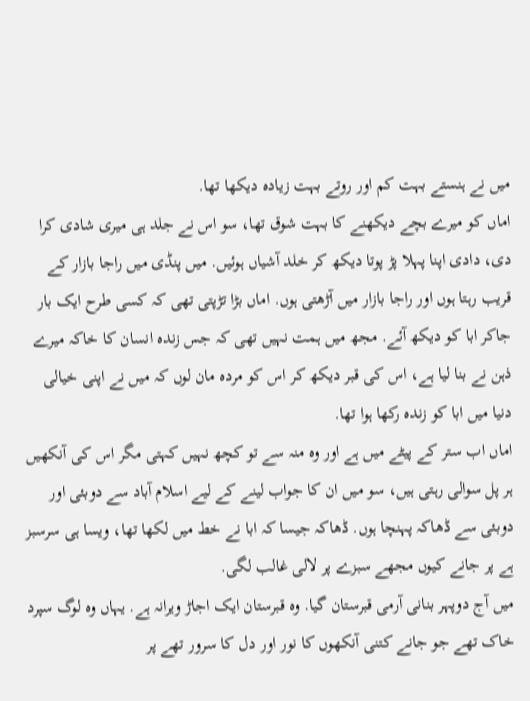میں نے ہنستے بہت کم اور روتے بہت زیادہ دیکھا تھا.
اماں کو میرے بچے دیکھنے کا بہت شوق تھا، سو اس نے جلد ہی میری شادی کرا دی، دادی اپنا پہلا پڑ پوتا دیکھ کر خلد آشیاں ہوئیں. میں پنڈی میں راجا بازار کے قریب رہتا ہوں اور راجا بازار میں آڑھتی ہوں. اماں بڑا تڑپتی تھی کہ کسی طرح ایک بار جاکر ابا کو دیکھ آئے. مجھ میں ہمت نہیں تھی کہ جس زندہ انسان کا خاکہ میرے ذہن نے بنا لیا ہے، اس کی قبر دیکھ کر اس کو مردہ مان لوں کہ میں نے اپنی خیالی دنیا میں ابا کو زندہ رکھا ہوا تھا.
اماں اب ستر کے پیٹے میں ہے اور وہ منہ سے تو کچھ نہیں کہتی مگر اس کی آنکھیں ہر پل سوالی رہتی ہیں، سو میں ان کا جواب لینے کے لیے اسلام آباد سے دوبئی اور دوبئی سے ڈھاکہ پہنچا ہوں. ڈھاکہ جیسا کہ ابا نے خط میں لکھا تھا، ویسا ہی سرسبز ہے پر جانے کیوں مجھے سبزے پر لالی غالب لگی.
میں آج دوپہر بنانی آرمی قبرستان گیا. وہ قبرستان ایک اجاڑ ویرانہ ہے. یہاں وہ لوگ سپرد خاک تھے جو جانے کتنی آنکھوں کا نور اور دل کا سرور تھے پر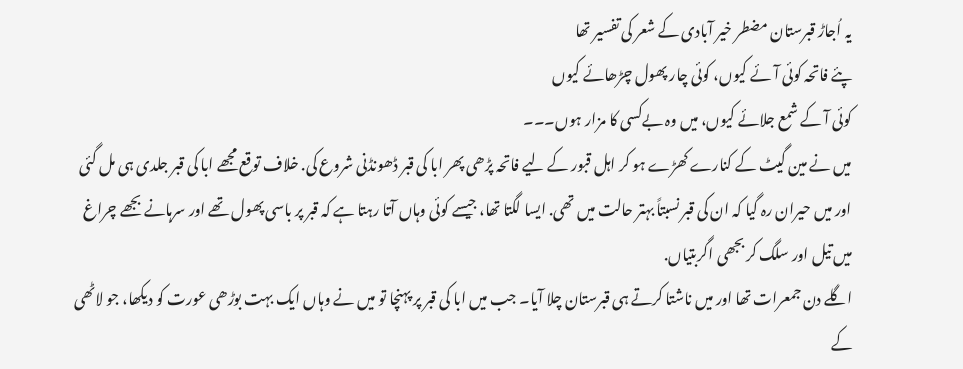یہ اُجاڑ قبرستان مضطر خیر آبادی کے شعر کی تفسیر تھا
پئے فاتحہ کوئی آئے کیوں، کوئی چار پھول چڑھائے کیوں
کوئی آ کے شمع جلائے کیوں، میں وہ بےکسی کا مزار ہوں۔۔۔
میں نے مین گیٹ کے کنارے کھڑے ہو کر اہل قبور کے لیے فاتحہ پڑھی پھر ابا کی قبر ڈھونڈنی شروع کی. خلاف توقع مجھے ابا کی قبر جلدی ہی مل گئی اور میں حیران رہ گیا کہ ان کی قبر نسبتاً بہتر حالت میں تھی. ایسا لگتا تھا، جیسے کوئی وہاں آتا رہتا ہے کہ قبر پر باسی پھول تھے اور سرہانے بجھے چراغ میں تیل اور سلگ کر بجھی اگربتیاں.
اگلے دن جمعرات تھا اور میں ناشتا کرتے ہی قبرستان چلا آیا۔ جب میں ابا کی قبر پر پہنچا تو میں نے وہاں ایک بہت بوڑھی عورت کو دیکھا، جو لاٹھی کے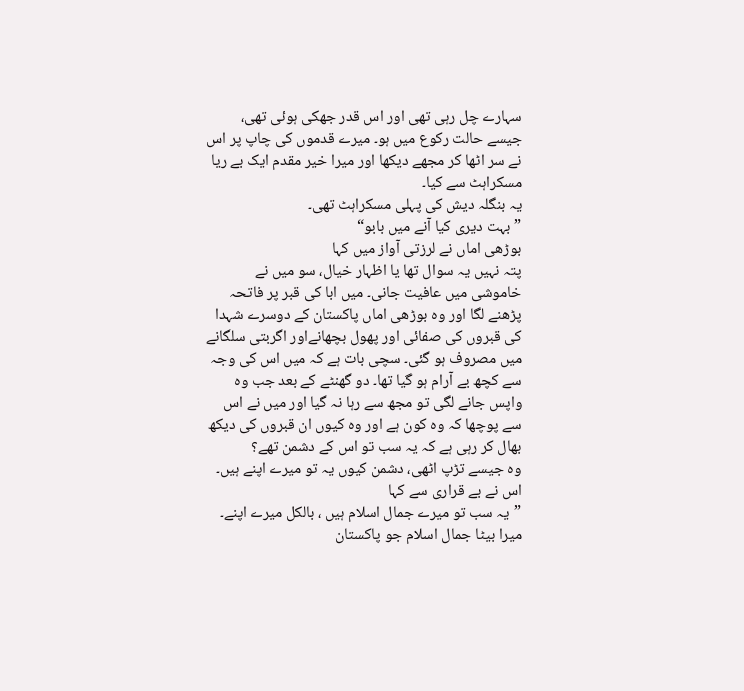سہارے چل رہی تھی اور اس قدر جھکی ہوئی تھی، جیسے حالت رکوع میں ہو۔ میرے قدموں کی چاپ پر اس نے سر اٹھا کر مجھے دیکھا اور میرا خیر مقدم ایک بے ریا مسکراہٹ سے کیا۔
یہ بنگلہ دیش کی پہلی مسکراہٹ تھی۔
”بہت دیری کیا آنے میں بابو“
بوڑھی اماں نے لرزتی آواز میں کہا
پتہ نہیں یہ سوال تھا یا اظہار خیال، سو میں نے خاموشی میں عافیت جانی۔ میں ابا کی قبر پر فاتحہ پڑھنے لگا اور وہ بوڑھی اماں پاکستان کے دوسرے شہدا کی قبروں کی صفائی اور پھول بچھانےاور اگربتی سلگانے میں مصروف ہو گئی۔ سچی بات ہے کہ میں اس کی وجہ سے کچھ بے آرام ہو گیا تھا۔ دو گھنٹے کے بعد جب وہ واپس جانے لگی تو مجھ سے رہا نہ گیا اور میں نے اس سے پوچھا کہ وہ کون ہے اور وہ کیوں ان قبروں کی دیکھ بھال کر رہی ہے کہ یہ سب تو اس کے دشمن تھے؟
وہ جیسے تڑپ اٹھی، دشمن کیوں یہ تو میرے اپنے ہیں۔
اس نے بے قراری سے کہا
”یہ سب تو میرے جمال اسلام ہیں ، بالکل میرے اپنے۔ میرا بیٹا جمال اسلام جو پاکستان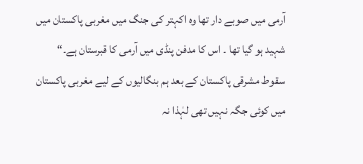آرمی میں صوبے دار تھا وہ اکہتر کی جنگ میں مغربی پاکستان میں شہید ہو گیا تھا ۔ اس کا مدفن پنڈی میں آرمی کا قبرستان ہے۔“
سقوط مشرقی پاکستان کے بعد ہم بنگالیوں کے لیے مغربی پاکستان میں کوئی جگہ نہیں تھی لہٰذا نہ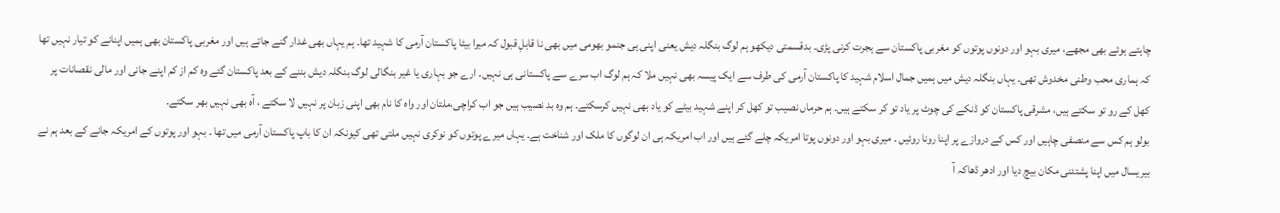چاہتے ہوئے بھی مجھے، میری بہو اور دونوں پوتوں کو مغربی پاکستان سے ہجرت کرنی پڑی۔ بدقسمتی دیکھو ہم لوگ بنگلہ دیش یعنی اپنی ہی جنمو بھومی میں بھی نا قابلِ قبول کہ میرا بیٹا پاکستان آرمی کا شہید تھا۔ ہم یہاں بھی غدار گنے جاتے ہیں اور مغربی پاکستان بھی ہمیں اپنانے کو تیار نہیں تھا کہ ہماری محب وطنی مخدوش تھی۔ یہاں بنگلہ دیش میں ہمیں جمال اسلام شہید کا پاکستان آرمی کی طرف سے ایک پیسہ بھی نہیں ملا کہ ہم لوگ اب سرے سے پاکستانی ہی نہیں۔ ارے جو بہاری یا غیر بنگالی لوگ بنگلہ دیش بننے کے بعد پاکستان گئے وہ کم از کم اپنے جانی اور مالی نقصانات پر کھل کے رو تو سکتے ہیں، مشرقی پاکستان کو ڈنکے کی چوٹ پر یاد تو کر سکتے ہیں۔ ہم حرماں نصیب تو کھل کر اپنے شہید بیٹے کو یاد بھی نہیں کرسکتے۔ ہم وہ بد نصیب ہیں جو اب کراچی،ملتان اور واہ کا نام بھی اپنی زبان پر نہیں لا سکتے ، آہ بھی نہیں بھر سکتے۔
بولو ہم کس سے منصفی چاہیں اور کس کے دروازے پر اپنا رونا روئیں ۔ میری بہو اور دونوں پوتا امریکہ چلے گئے ہیں اور اب امریکہ ہی ان لوگوں کا ملک اور شناخت ہے۔ یہاں میرے پوتوں کو نوکری نہیں ملتی تھی کیونکہ ان کا باپ پاکستان آرمی میں تھا ۔ بہو اور پوتوں کے امریکہ جانے کے بعد ہم نے بیریسال میں اپنا پشتئنی مکان بیچ دیا اور ادھر ڈھاکہ آ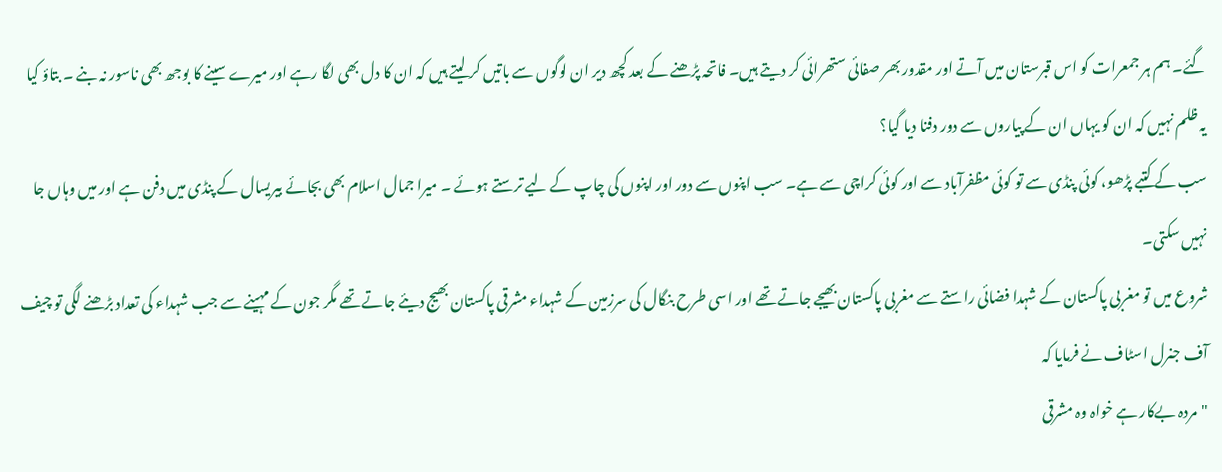گئے۔ ہم ہر جمعرات کو اس قبرستان میں آتے اور مقدور بھر صفائی ستھرائی کر دیتے ہیں۔ فاتحہ پڑھنے کے بعد کچھ دیر ان لوگوں سے باتیں کر لیتے ہیں کہ ان کا دل بھی لگا رہے اور میرے سینے کا بوجھ بھی ناسور نہ بنے ۔ بتاؤ کیا یہ ظلم نہیں کہ ان کو یہاں ان کے پیاروں سے دور دفنا دیا گیا؟
سب کے کتبے پڑھو، کوئی پنڈی سے تو کوئی مظفرآباد سے اور کوئی کراچی سے ہے۔ سب اپنوں سے دور اور اپنوں کی چاپ کے لیے ترستے ہوئے ۔ میرا جمال اسلام بھی بجائے بیریسال کے پنڈی میں دفن ہے اور میں وہاں جا نہیں سکتی۔
شروع میں تو مغربی پاکستان کے شہدا فضائی راستے سے مغربی پاکستان بھیجے جاتے تھے اور اسی طرح بنگال کی سرزمین کے شہداء مشرقی پاکستان بھیج دیئے جاتے تھے مگر جون کے مہینے سے جب شہداء کی تعداد بڑھنے لگی تو چیف آف جنرل اسٹاف نے فرمایا کہ
"مردہ بےکار ہے خواہ وہ مشرقی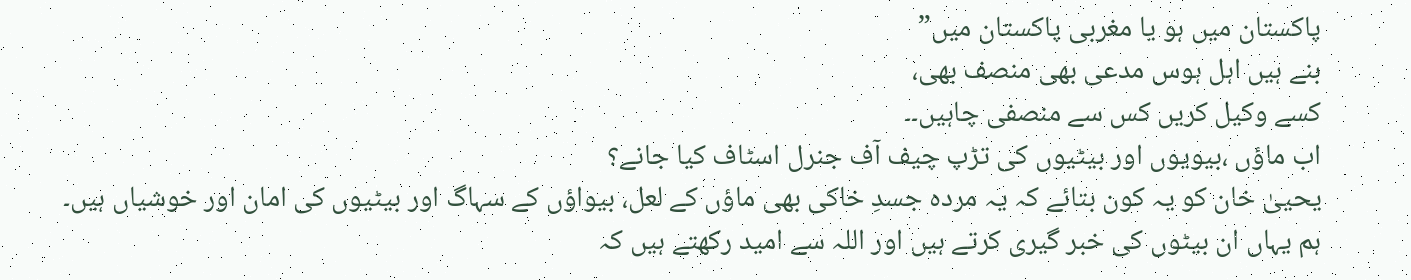پاکستان میں ہو یا مغربی پاکستان میں”
بنے ہیں اہل ہوس مدعی بھی منصف بھی،
کسے وکیل کریں کس سے منصفی چاہیں۔۔
اب ماؤں ،بیویوں اور بیٹیوں کی تڑپ چیف آف جنرل اسٹاف کیا جانے؟
یحییٰ خان کو یہ کون بتائے کہ یہ مردہ جسدِ خاکی بھی ماؤں کے لعل، بیواؤں کے سہاگ اور بیٹیوں کی امان اور خوشیاں ہیں۔
ہم یہاں ان بیٹوں کی خبر گیری کرتے ہیں اور اللہ سے امید رکھتے ہیں کہ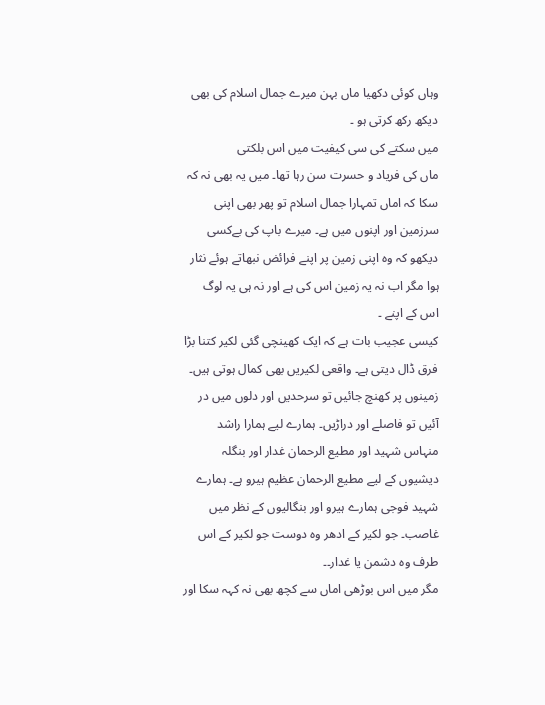وہاں کوئی دکھیا ماں بہن میرے جمال اسلام کی بھی دیکھ رکھ کرتی ہو ۔
میں سکتے کی سی کیفیت میں اس بلکتی
ماں کی فریاد و حسرت سن رہا تھا۔ میں یہ بھی نہ کہ سکا کہ اماں تمہارا جمال اسلام تو پھر بھی اپنی سرزمین اور اپنوں میں ہے۔ میرے باپ کی بےکسی دیکھو کہ وہ اپنی زمین پر اپنے فرائض نبھاتے ہوئے نثار ہوا مگر اب نہ یہ زمین اس کی ہے اور نہ ہی یہ لوگ اس کے اپنے ۔
کیسی عجیب بات ہے کہ ایک کھینچی گئی لکیر کتنا بڑا فرق ڈال دیتی ہے۔ واقعی لکیریں بھی کمال ہوتی ہیں۔ زمینوں پر کھنچ جائیں تو سرحدیں اور دلوں میں در آئیں تو فاصلے اور دراڑیں۔ ہمارے لیے ہمارا راشد منہاس شہید اور مطیع الرحمان غدار اور بنگلہ دیشیوں کے لیے مطیع الرحمان عظیم ہیرو ہے۔ ہمارے شہید فوجی ہمارے ہیرو اور بنگالیوں کے نظر میں غاصب۔ جو لکیر کے ادھر وہ دوست جو لکیر کے اس طرف وہ دشمن یا غدار۔۔
مگر میں اس بوڑھی اماں سے کچھ بھی نہ کہہ سکا اور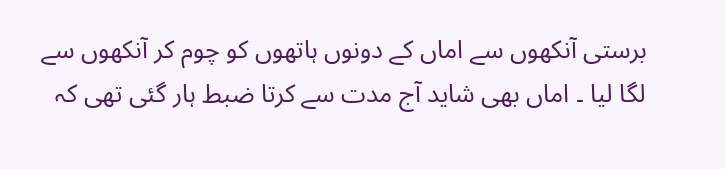برستی آنکھوں سے اماں کے دونوں ہاتھوں کو چوم کر آنکھوں سے لگا لیا ۔ اماں بھی شاید آج مدت سے کرتا ضبط ہار گئی تھی کہ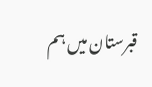قبرستان میں ہم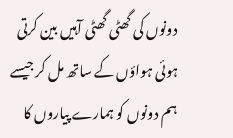دونوں کی گھٹی گھٹی آہیں بین کرتی ہوئی ہواؤں کے ساتھ مل کر جیسے ہم دونوں کو ہمارے پیاروں کا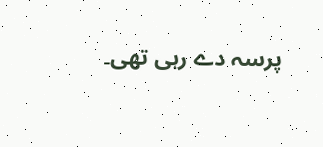پرسہ دے رہی تھی۔